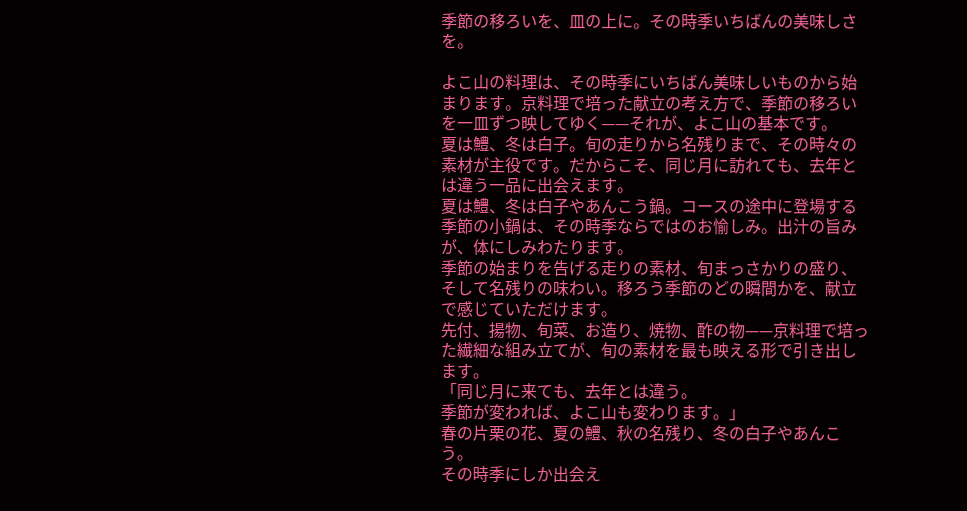季節の移ろいを、皿の上に。その時季いちばんの美味しさを。

よこ山の料理は、その時季にいちばん美味しいものから始まります。京料理で培った献立の考え方で、季節の移ろいを一皿ずつ映してゆく——それが、よこ山の基本です。
夏は鱧、冬は白子。旬の走りから名残りまで、その時々の素材が主役です。だからこそ、同じ月に訪れても、去年とは違う一品に出会えます。
夏は鱧、冬は白子やあんこう鍋。コースの途中に登場する季節の小鍋は、その時季ならではのお愉しみ。出汁の旨みが、体にしみわたります。
季節の始まりを告げる走りの素材、旬まっさかりの盛り、そして名残りの味わい。移ろう季節のどの瞬間かを、献立で感じていただけます。
先付、揚物、旬菜、お造り、焼物、酢の物——京料理で培った繊細な組み立てが、旬の素材を最も映える形で引き出します。
「同じ月に来ても、去年とは違う。
季節が変われば、よこ山も変わります。」
春の片栗の花、夏の鱧、秋の名残り、冬の白子やあんこう。
その時季にしか出会え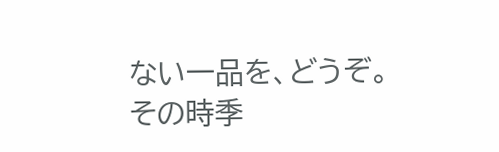ない一品を、どうぞ。
その時季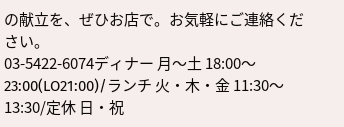の献立を、ぜひお店で。お気軽にご連絡ください。
03-5422-6074ディナー 月〜土 18:00〜23:00(LO21:00)/ランチ 火・木・金 11:30〜13:30/定休 日・祝